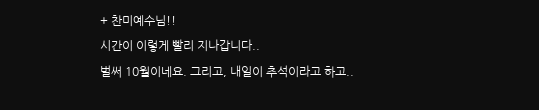+ 찬미예수님!!
시간이 이렇게 빨리 지나갑니다..
벌써 10월이네요. 그리고, 내일이 추석이라고 하고..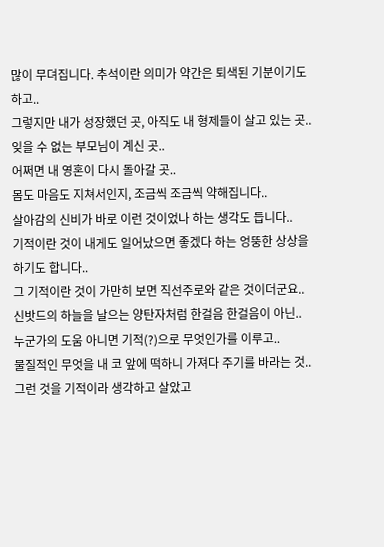많이 무뎌집니다. 추석이란 의미가 약간은 퇴색된 기분이기도 하고..
그렇지만 내가 성장했던 곳, 아직도 내 형제들이 살고 있는 곳..
잊을 수 없는 부모님이 계신 곳..
어쩌면 내 영혼이 다시 돌아갈 곳..
몸도 마음도 지쳐서인지, 조금씩 조금씩 약해집니다..
살아감의 신비가 바로 이런 것이었나 하는 생각도 듭니다..
기적이란 것이 내게도 일어났으면 좋겠다 하는 엉뚱한 상상을 하기도 합니다..
그 기적이란 것이 가만히 보면 직선주로와 같은 것이더군요..
신밧드의 하늘을 날으는 양탄자처럼 한걸음 한걸음이 아닌..
누군가의 도움 아니면 기적(?)으로 무엇인가를 이루고..
물질적인 무엇을 내 코 앞에 떡하니 가져다 주기를 바라는 것..
그런 것을 기적이라 생각하고 살았고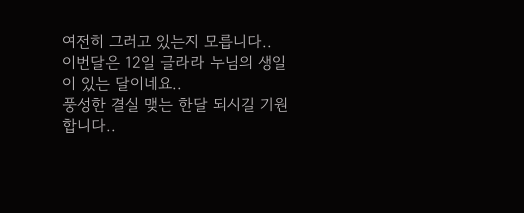여전히 그러고 있는지 모릅니다..
이번달은 12일 글라라 누님의 생일이 있는 달이네요..
풍성한 결실 맺는 한달 되시길 기원합니다..